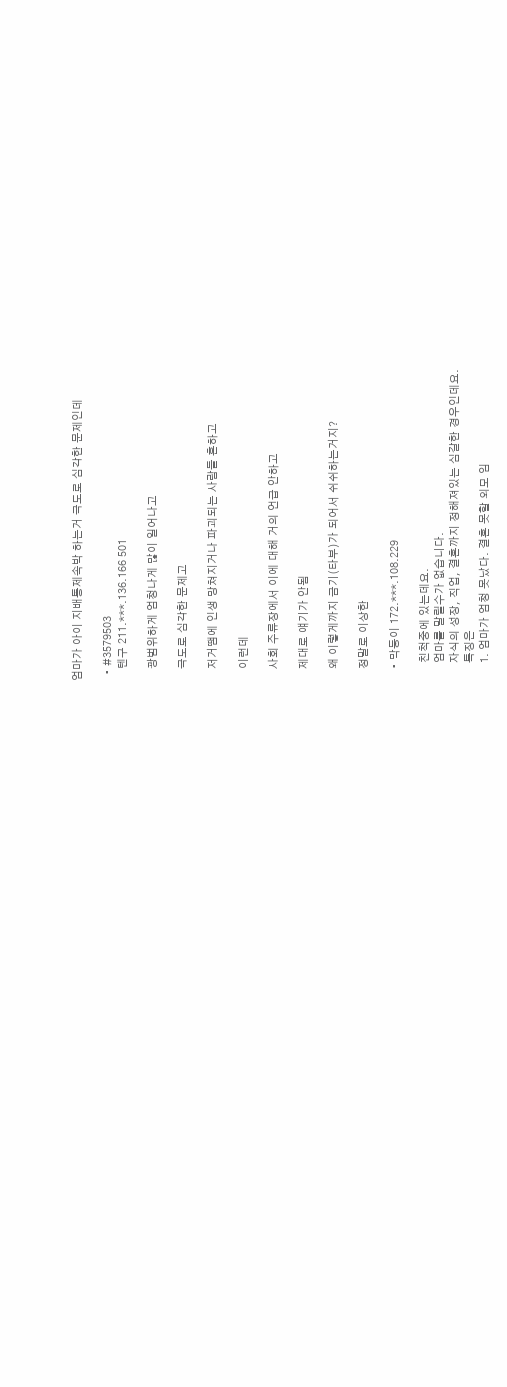엄마가 아이 지배통제속박 하는거 극도로 심각한 문제인데

  • #3579503
    텐구 211.***.136.166 501

    광범위하게 엄청나게 많이 일어나고

    극도로 심각한 문제고

    저거땜에 인생 망쳐지거나 파괴되는 사람들 흔하고

    이런데

    사회 주류장에서 이에 대해 거의 언급 안하고

    제대로 얘기가 안됨

    왜 이렇게까지 금기(타부)가 되어서 쉬쉬하는거지?

    정말로 이상한

    • 막둥이 172.***.108.229

      친척중에 있는데요.
      엄마를 말릴수가 없습니다.
      자식의 성장, 직업, 결혼까지 정해져있는 심갈한 경우인데요.
      특징은
      1. 엄마가 엄청 못났다. 결혼 못할 외모 임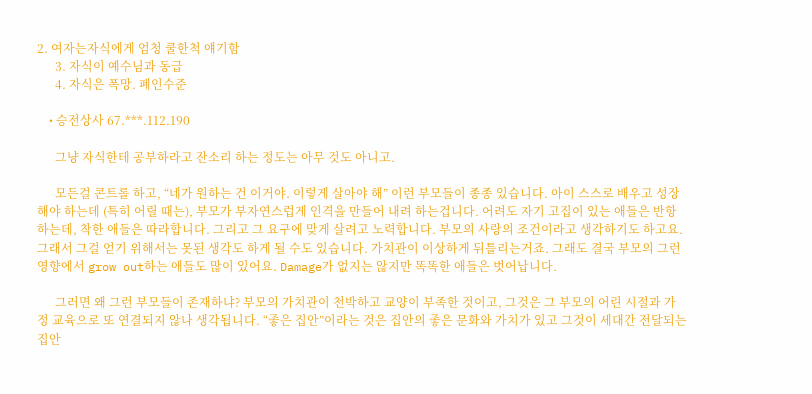2. 여자는자식에게 엄청 쿨한척 얘기함
      3. 자식이 예수님과 동급
      4. 자식은 폭망. 폐인수준

    • 승전상사 67.***.112.190

      그냥 자식한테 공부하라고 잔소리 하는 정도는 아무 것도 아니고.

      모든걸 콘트롤 하고, “네가 원하는 건 이거야. 이렇게 살아야 해” 이런 부모들이 종종 있습니다. 아이 스스로 배우고 성장해야 하는데 (특히 어릴 때는), 부모가 부자연스럽게 인격을 만들어 내려 하는겁니다. 어려도 자기 고집이 있는 애들은 반항하는데, 착한 애들은 따라합니다. 그리고 그 요구에 맞게 살려고 노력합니다. 부모의 사랑의 조건이라고 생각하기도 하고요. 그래서 그걸 얻기 위해서는 못된 생각도 하게 될 수도 있습니다. 가치관이 이상하게 뒤틀리는거죠. 그래도 결국 부모의 그런 영향에서 grow out하는 애들도 많이 있어요. Damage가 없지는 않지만 똑똑한 애들은 벗어납니다.

      그러면 왜 그런 부모들이 존재하냐? 부모의 가치관이 천박하고 교양이 부족한 것이고, 그것은 그 부모의 어린 시절과 가정 교육으로 또 연결되지 않나 생각됩니다. “좋은 집안”이라는 것은 집안의 좋은 문화와 가치가 있고 그것이 세대간 전달되는 집안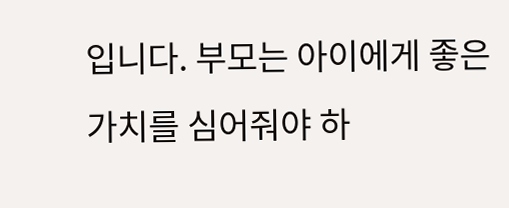입니다. 부모는 아이에게 좋은 가치를 심어줘야 하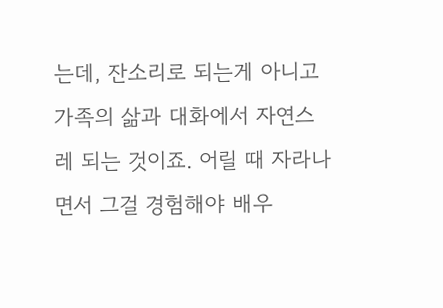는데, 잔소리로 되는게 아니고 가족의 삶과 대화에서 자연스레 되는 것이죠. 어릴 때 자라나면서 그걸 경험해야 배우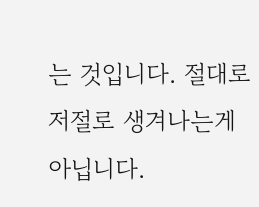는 것입니다. 절대로 저절로 생겨나는게 아닙니다.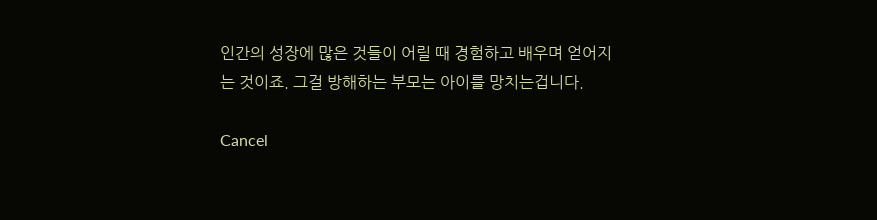인간의 성장에 많은 것들이 어릴 때 경험하고 배우며 얻어지는 것이죠. 그걸 방해하는 부모는 아이를 망치는겁니다.

Cancel